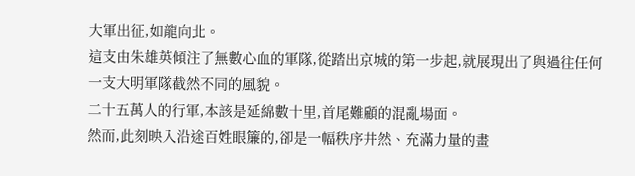大軍出征,如龍向北。
這支由朱雄英傾注了無數心血的軍隊,從踏出京城的第一步起,就展現出了與過往任何一支大明軍隊截然不同的風貌。
二十五萬人的行軍,本該是延綿數十里,首尾難顧的混亂場面。
然而,此刻映入沿途百姓眼簾的,卻是一幅秩序井然、充滿力量的畫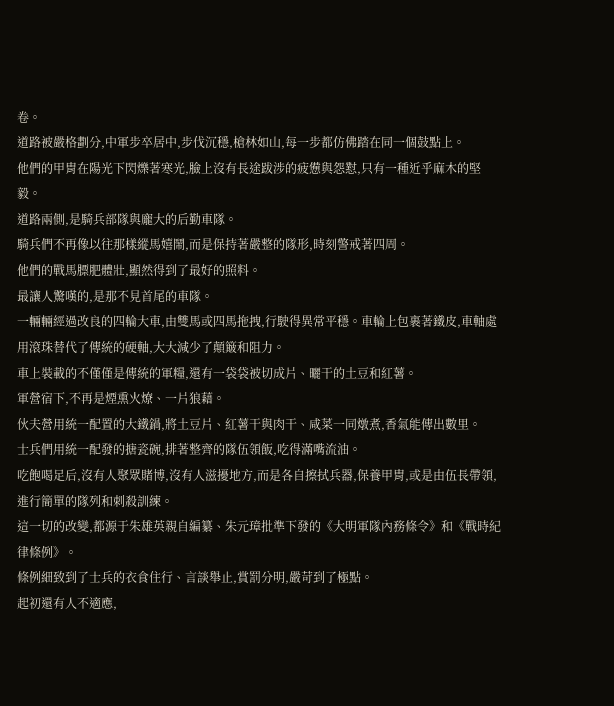卷。
道路被嚴格劃分,中軍步卒居中,步伐沉穩,槍林如山,每一步都仿佛踏在同一個鼓點上。
他們的甲胄在陽光下閃爍著寒光,臉上沒有長途跋涉的疲憊與怨懟,只有一種近乎麻木的堅毅。
道路兩側,是騎兵部隊與龐大的后勤車隊。
騎兵們不再像以往那樣縱馬嬉鬧,而是保持著嚴整的隊形,時刻警戒著四周。
他們的戰馬膘肥體壯,顯然得到了最好的照料。
最讓人驚嘆的,是那不見首尾的車隊。
一輛輛經過改良的四輪大車,由雙馬或四馬拖拽,行駛得異常平穩。車輪上包裹著鐵皮,車軸處用滾珠替代了傳統的硬軸,大大減少了顛簸和阻力。
車上裝載的不僅僅是傳統的軍糧,還有一袋袋被切成片、曬干的土豆和紅薯。
軍營宿下,不再是煙熏火燎、一片狼藉。
伙夫營用統一配置的大鐵鍋,將土豆片、紅薯干與肉干、咸菜一同燉煮,香氣能傳出數里。
士兵們用統一配發的搪瓷碗,排著整齊的隊伍領飯,吃得滿嘴流油。
吃飽喝足后,沒有人聚眾賭博,沒有人滋擾地方,而是各自擦拭兵器,保養甲胄,或是由伍長帶領,進行簡單的隊列和刺殺訓練。
這一切的改變,都源于朱雄英親自編纂、朱元璋批準下發的《大明軍隊內務條令》和《戰時紀律條例》。
條例細致到了士兵的衣食住行、言談舉止,賞罰分明,嚴苛到了極點。
起初還有人不適應,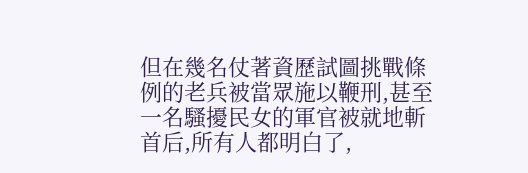但在幾名仗著資歷試圖挑戰條例的老兵被當眾施以鞭刑,甚至一名騷擾民女的軍官被就地斬首后,所有人都明白了,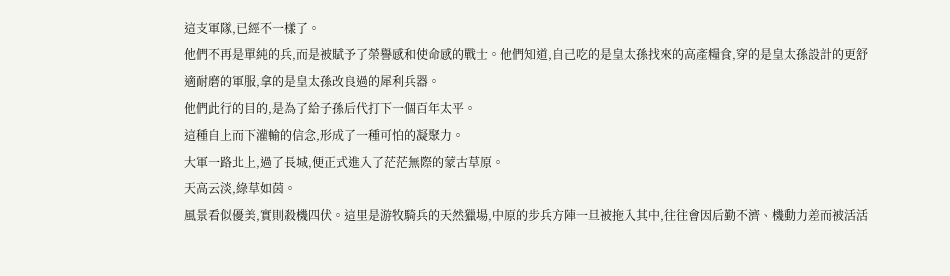這支軍隊,已經不一樣了。
他們不再是單純的兵,而是被賦予了榮譽感和使命感的戰士。他們知道,自己吃的是皇太孫找來的高產糧食,穿的是皇太孫設計的更舒適耐磨的軍服,拿的是皇太孫改良過的犀利兵器。
他們此行的目的,是為了給子孫后代打下一個百年太平。
這種自上而下灌輸的信念,形成了一種可怕的凝聚力。
大軍一路北上,過了長城,便正式進入了茫茫無際的蒙古草原。
天高云淡,綠草如茵。
風景看似優美,實則殺機四伏。這里是游牧騎兵的天然獵場,中原的步兵方陣一旦被拖入其中,往往會因后勤不濟、機動力差而被活活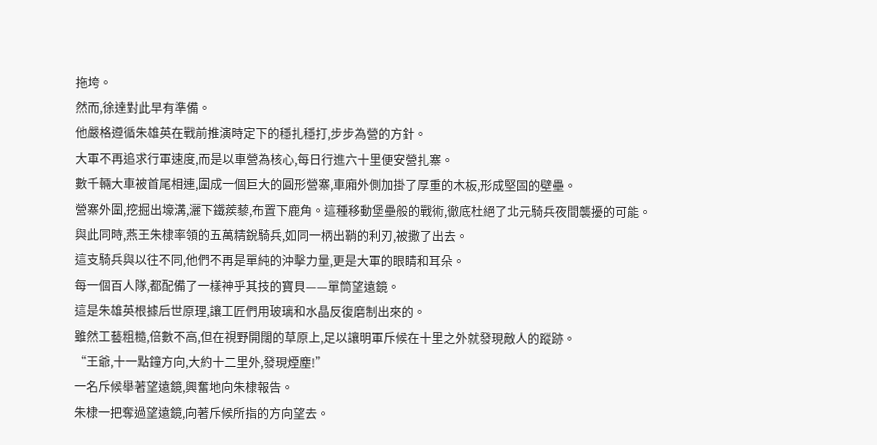拖垮。
然而,徐達對此早有準備。
他嚴格遵循朱雄英在戰前推演時定下的穩扎穩打,步步為營的方針。
大軍不再追求行軍速度,而是以車營為核心,每日行進六十里便安營扎寨。
數千輛大車被首尾相連,圍成一個巨大的圓形營寨,車廂外側加掛了厚重的木板,形成堅固的壁壘。
營寨外圍,挖掘出壕溝,灑下鐵蒺藜,布置下鹿角。這種移動堡壘般的戰術,徹底杜絕了北元騎兵夜間襲擾的可能。
與此同時,燕王朱棣率領的五萬精銳騎兵,如同一柄出鞘的利刃,被撒了出去。
這支騎兵與以往不同,他們不再是單純的沖擊力量,更是大軍的眼睛和耳朵。
每一個百人隊,都配備了一樣神乎其技的寶貝——單筒望遠鏡。
這是朱雄英根據后世原理,讓工匠們用玻璃和水晶反復磨制出來的。
雖然工藝粗糙,倍數不高,但在視野開闊的草原上,足以讓明軍斥候在十里之外就發現敵人的蹤跡。
“王爺,十一點鐘方向,大約十二里外,發現煙塵!”
一名斥候舉著望遠鏡,興奮地向朱棣報告。
朱棣一把奪過望遠鏡,向著斥候所指的方向望去。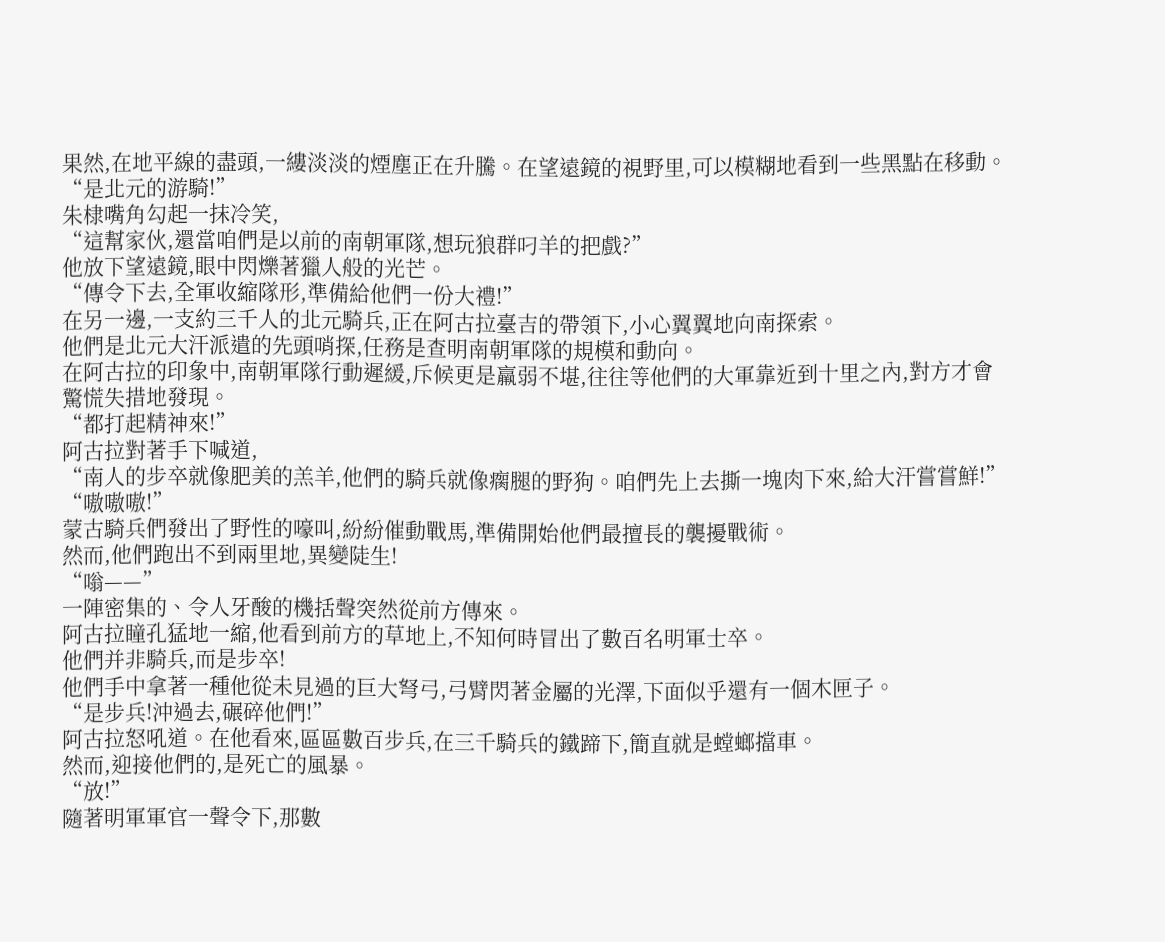果然,在地平線的盡頭,一縷淡淡的煙塵正在升騰。在望遠鏡的視野里,可以模糊地看到一些黑點在移動。
“是北元的游騎!”
朱棣嘴角勾起一抹冷笑,
“這幫家伙,還當咱們是以前的南朝軍隊,想玩狼群叼羊的把戲?”
他放下望遠鏡,眼中閃爍著獵人般的光芒。
“傳令下去,全軍收縮隊形,準備給他們一份大禮!”
在另一邊,一支約三千人的北元騎兵,正在阿古拉臺吉的帶領下,小心翼翼地向南探索。
他們是北元大汗派遣的先頭哨探,任務是查明南朝軍隊的規模和動向。
在阿古拉的印象中,南朝軍隊行動遲緩,斥候更是羸弱不堪,往往等他們的大軍靠近到十里之內,對方才會驚慌失措地發現。
“都打起精神來!”
阿古拉對著手下喊道,
“南人的步卒就像肥美的羔羊,他們的騎兵就像瘸腿的野狗。咱們先上去撕一塊肉下來,給大汗嘗嘗鮮!”
“嗷嗷嗷!”
蒙古騎兵們發出了野性的嚎叫,紛紛催動戰馬,準備開始他們最擅長的襲擾戰術。
然而,他們跑出不到兩里地,異變陡生!
“嗡——”
一陣密集的、令人牙酸的機括聲突然從前方傳來。
阿古拉瞳孔猛地一縮,他看到前方的草地上,不知何時冒出了數百名明軍士卒。
他們并非騎兵,而是步卒!
他們手中拿著一種他從未見過的巨大弩弓,弓臂閃著金屬的光澤,下面似乎還有一個木匣子。
“是步兵!沖過去,碾碎他們!”
阿古拉怒吼道。在他看來,區區數百步兵,在三千騎兵的鐵蹄下,簡直就是螳螂擋車。
然而,迎接他們的,是死亡的風暴。
“放!”
隨著明軍軍官一聲令下,那數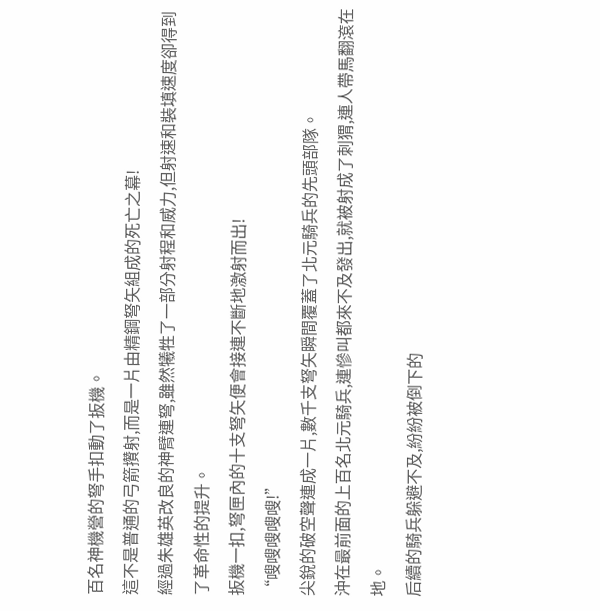百名神機營的弩手扣動了扳機。
這不是普通的弓箭攢射,而是一片由精鋼弩矢組成的死亡之幕!
經過朱雄英改良的神臂連弩,雖然犧牲了一部分射程和威力,但射速和裝填速度卻得到了革命性的提升。
扳機一扣,弩匣內的十支弩矢便會接連不斷地激射而出!
“嗖嗖嗖嗖嗖!”
尖銳的破空聲連成一片,數千支弩矢瞬間覆蓋了北元騎兵的先頭部隊。
沖在最前面的上百名北元騎兵,連慘叫都來不及發出,就被射成了刺猬,連人帶馬翻滾在地。
后續的騎兵躲避不及,紛紛被倒下的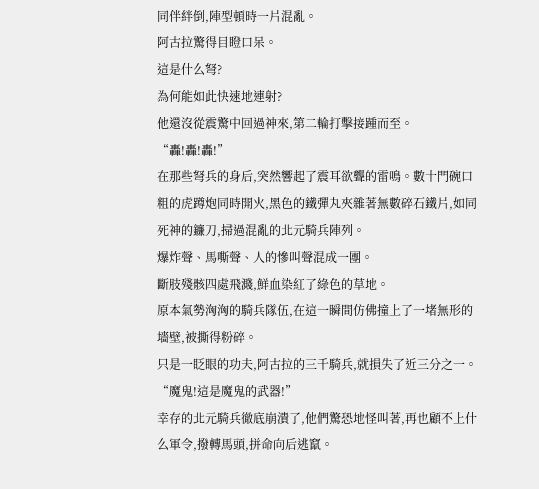同伴絆倒,陣型頓時一片混亂。
阿古拉驚得目瞪口呆。
這是什么弩?
為何能如此快速地連射?
他還沒從震驚中回過神來,第二輪打擊接踵而至。
“轟!轟!轟!”
在那些弩兵的身后,突然響起了震耳欲聾的雷鳴。數十門碗口粗的虎蹲炮同時開火,黑色的鐵彈丸夾雜著無數碎石鐵片,如同死神的鐮刀,掃過混亂的北元騎兵陣列。
爆炸聲、馬嘶聲、人的慘叫聲混成一團。
斷肢殘骸四處飛濺,鮮血染紅了綠色的草地。
原本氣勢洶洶的騎兵隊伍,在這一瞬間仿佛撞上了一堵無形的墻壁,被撕得粉碎。
只是一眨眼的功夫,阿古拉的三千騎兵,就損失了近三分之一。
“魔鬼!這是魔鬼的武器!”
幸存的北元騎兵徹底崩潰了,他們驚恐地怪叫著,再也顧不上什么軍令,撥轉馬頭,拼命向后逃竄。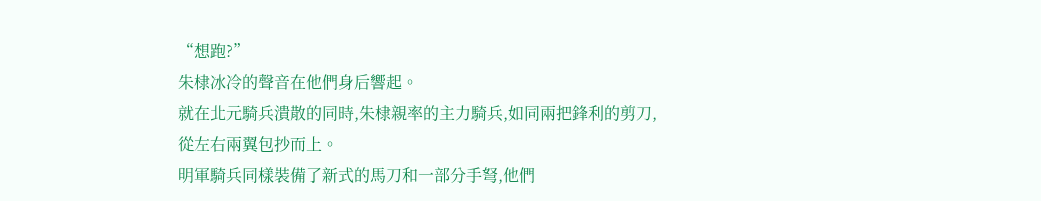“想跑?”
朱棣冰冷的聲音在他們身后響起。
就在北元騎兵潰散的同時,朱棣親率的主力騎兵,如同兩把鋒利的剪刀,從左右兩翼包抄而上。
明軍騎兵同樣裝備了新式的馬刀和一部分手弩,他們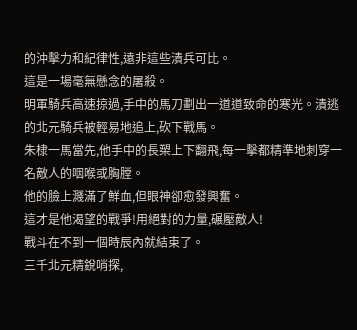的沖擊力和紀律性,遠非這些潰兵可比。
這是一場毫無懸念的屠殺。
明軍騎兵高速掠過,手中的馬刀劃出一道道致命的寒光。潰逃的北元騎兵被輕易地追上,砍下戰馬。
朱棣一馬當先,他手中的長槊上下翻飛,每一擊都精準地刺穿一名敵人的咽喉或胸膛。
他的臉上濺滿了鮮血,但眼神卻愈發興奮。
這才是他渴望的戰爭!用絕對的力量,碾壓敵人!
戰斗在不到一個時辰內就結束了。
三千北元精銳哨探,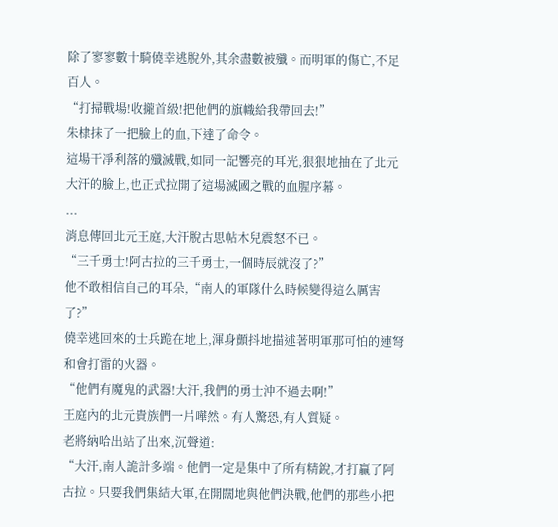除了寥寥數十騎僥幸逃脫外,其余盡數被殲。而明軍的傷亡,不足百人。
“打掃戰場!收攏首級!把他們的旗幟給我帶回去!”
朱棣抹了一把臉上的血,下達了命令。
這場干凈利落的殲滅戰,如同一記響亮的耳光,狠狠地抽在了北元大汗的臉上,也正式拉開了這場滅國之戰的血腥序幕。
...
消息傳回北元王庭,大汗脫古思帖木兒震怒不已。
“三千勇士!阿古拉的三千勇士,一個時辰就沒了?”
他不敢相信自己的耳朵,“南人的軍隊什么時候變得這么厲害了?”
僥幸逃回來的士兵跪在地上,渾身顫抖地描述著明軍那可怕的連弩和會打雷的火器。
“他們有魔鬼的武器!大汗,我們的勇士沖不過去啊!”
王庭內的北元貴族們一片嘩然。有人驚恐,有人質疑。
老將納哈出站了出來,沉聲道:
“大汗,南人詭計多端。他們一定是集中了所有精銳,才打贏了阿古拉。只要我們集結大軍,在開闊地與他們決戰,他們的那些小把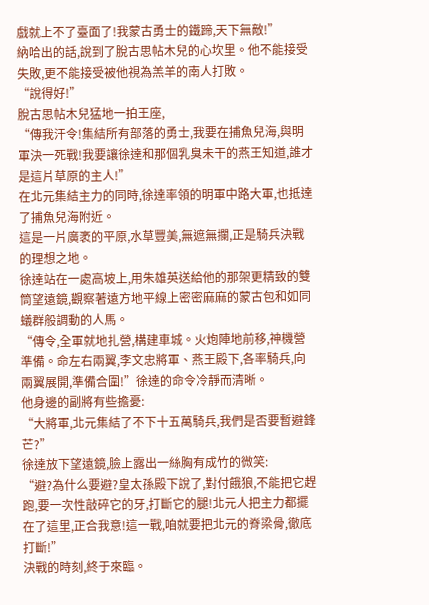戲就上不了臺面了!我蒙古勇士的鐵蹄,天下無敵!”
納哈出的話,說到了脫古思帖木兒的心坎里。他不能接受失敗,更不能接受被他視為羔羊的南人打敗。
“說得好!”
脫古思帖木兒猛地一拍王座,
“傳我汗令!集結所有部落的勇士,我要在捕魚兒海,與明軍決一死戰!我要讓徐達和那個乳臭未干的燕王知道,誰才是這片草原的主人!”
在北元集結主力的同時,徐達率領的明軍中路大軍,也抵達了捕魚兒海附近。
這是一片廣袤的平原,水草豐美,無遮無攔,正是騎兵決戰的理想之地。
徐達站在一處高坡上,用朱雄英送給他的那架更精致的雙筒望遠鏡,觀察著遠方地平線上密密麻麻的蒙古包和如同蟻群般調動的人馬。
“傳令,全軍就地扎營,構建車城。火炮陣地前移,神機營準備。命左右兩翼,李文忠將軍、燕王殿下,各率騎兵,向兩翼展開,準備合圍!”徐達的命令冷靜而清晰。
他身邊的副將有些擔憂:
“大將軍,北元集結了不下十五萬騎兵,我們是否要暫避鋒芒?”
徐達放下望遠鏡,臉上露出一絲胸有成竹的微笑:
“避?為什么要避?皇太孫殿下說了,對付餓狼,不能把它趕跑,要一次性敲碎它的牙,打斷它的腿!北元人把主力都擺在了這里,正合我意!這一戰,咱就要把北元的脊梁骨,徹底打斷!”
決戰的時刻,終于來臨。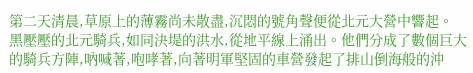第二天清晨,草原上的薄霧尚未散盡,沉悶的號角聲便從北元大營中響起。
黑壓壓的北元騎兵,如同決堤的洪水,從地平線上涌出。他們分成了數個巨大的騎兵方陣,吶喊著,咆哮著,向著明軍堅固的車營發起了排山倒海般的沖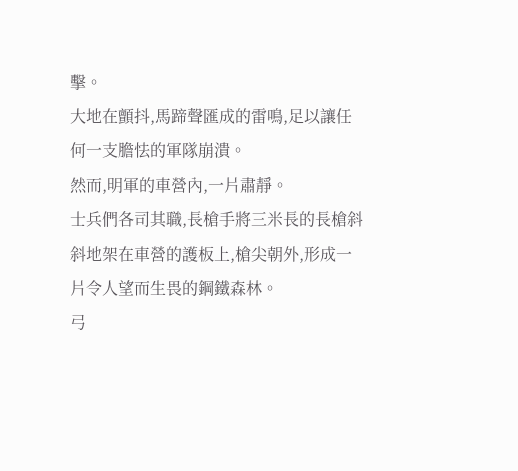擊。
大地在顫抖,馬蹄聲匯成的雷鳴,足以讓任何一支膽怯的軍隊崩潰。
然而,明軍的車營內,一片肅靜。
士兵們各司其職,長槍手將三米長的長槍斜斜地架在車營的護板上,槍尖朝外,形成一片令人望而生畏的鋼鐵森林。
弓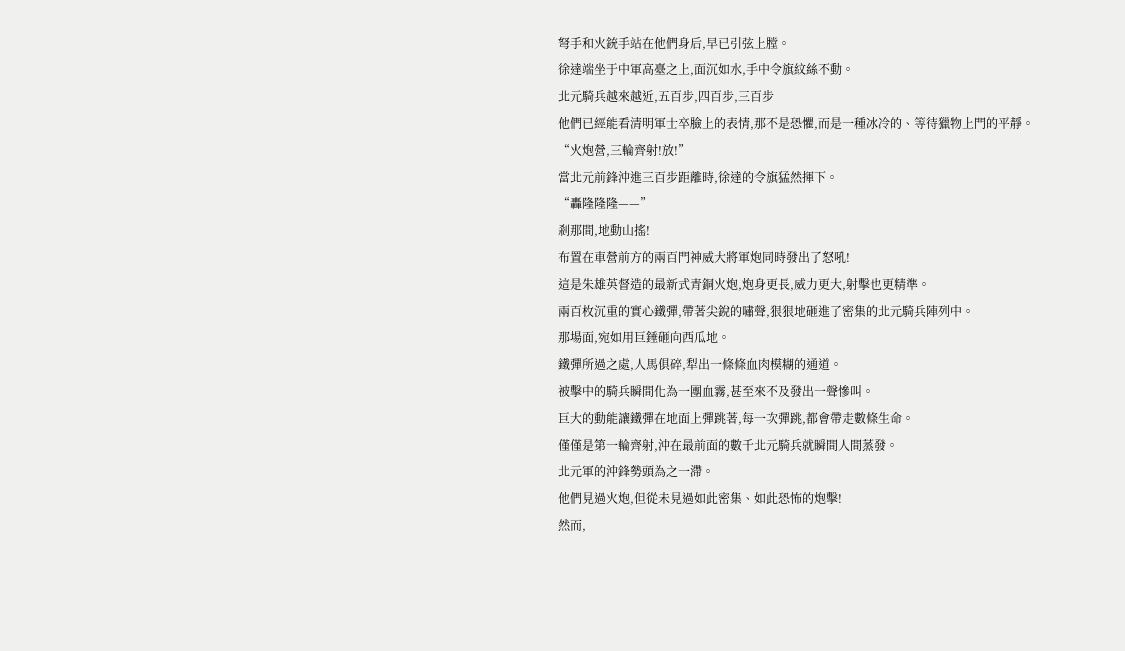弩手和火銃手站在他們身后,早已引弦上膛。
徐達端坐于中軍高臺之上,面沉如水,手中令旗紋絲不動。
北元騎兵越來越近,五百步,四百步,三百步
他們已經能看清明軍士卒臉上的表情,那不是恐懼,而是一種冰冷的、等待獵物上門的平靜。
“火炮營,三輪齊射!放!”
當北元前鋒沖進三百步距離時,徐達的令旗猛然揮下。
“轟隆隆隆——”
剎那間,地動山搖!
布置在車營前方的兩百門神威大將軍炮同時發出了怒吼!
這是朱雄英督造的最新式青銅火炮,炮身更長,威力更大,射擊也更精準。
兩百枚沉重的實心鐵彈,帶著尖銳的嘯聲,狠狠地砸進了密集的北元騎兵陣列中。
那場面,宛如用巨錘砸向西瓜地。
鐵彈所過之處,人馬俱碎,犁出一條條血肉模糊的通道。
被擊中的騎兵瞬間化為一團血霧,甚至來不及發出一聲慘叫。
巨大的動能讓鐵彈在地面上彈跳著,每一次彈跳,都會帶走數條生命。
僅僅是第一輪齊射,沖在最前面的數千北元騎兵就瞬間人間蒸發。
北元軍的沖鋒勢頭為之一滯。
他們見過火炮,但從未見過如此密集、如此恐怖的炮擊!
然而,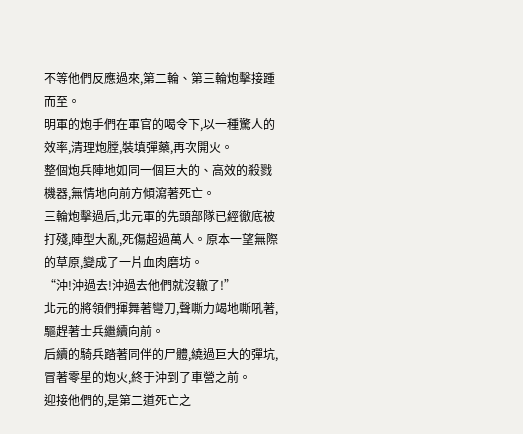不等他們反應過來,第二輪、第三輪炮擊接踵而至。
明軍的炮手們在軍官的喝令下,以一種驚人的效率,清理炮膛,裝填彈藥,再次開火。
整個炮兵陣地如同一個巨大的、高效的殺戮機器,無情地向前方傾瀉著死亡。
三輪炮擊過后,北元軍的先頭部隊已經徹底被打殘,陣型大亂,死傷超過萬人。原本一望無際的草原,變成了一片血肉磨坊。
“沖!沖過去!沖過去他們就沒轍了!”
北元的將領們揮舞著彎刀,聲嘶力竭地嘶吼著,驅趕著士兵繼續向前。
后續的騎兵踏著同伴的尸體,繞過巨大的彈坑,冒著零星的炮火,終于沖到了車營之前。
迎接他們的,是第二道死亡之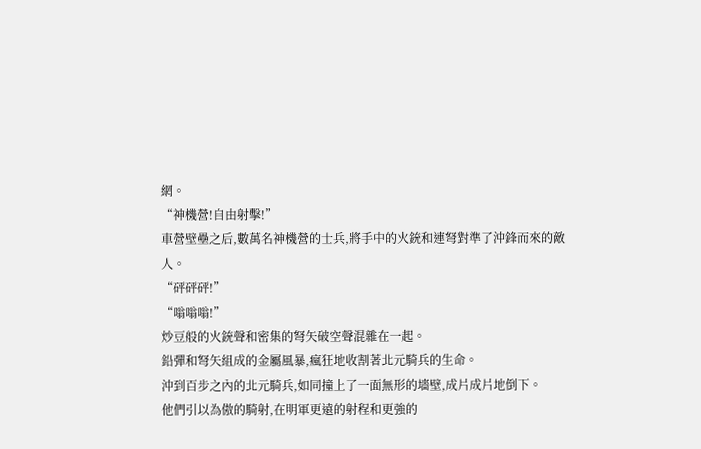網。
“神機營!自由射擊!”
車營壁壘之后,數萬名神機營的士兵,將手中的火銃和連弩對準了沖鋒而來的敵人。
“砰砰砰!”
“嗡嗡嗡!”
炒豆般的火銃聲和密集的弩矢破空聲混雜在一起。
鉛彈和弩矢組成的金屬風暴,瘋狂地收割著北元騎兵的生命。
沖到百步之內的北元騎兵,如同撞上了一面無形的墻壁,成片成片地倒下。
他們引以為傲的騎射,在明軍更遠的射程和更強的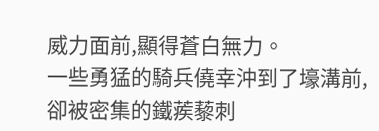威力面前,顯得蒼白無力。
一些勇猛的騎兵僥幸沖到了壕溝前,卻被密集的鐵蒺藜刺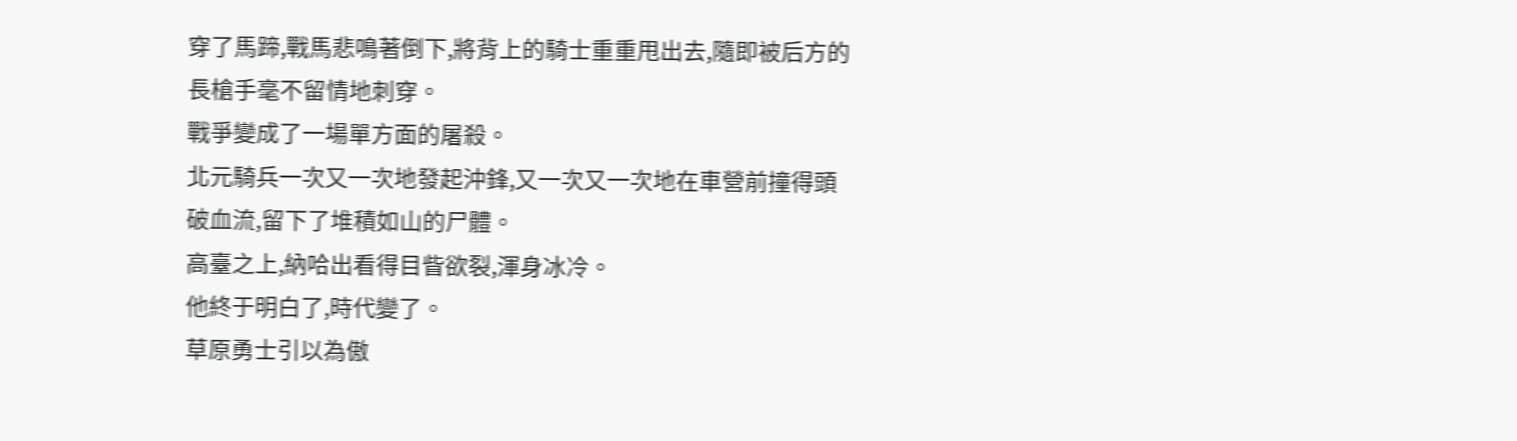穿了馬蹄,戰馬悲鳴著倒下,將背上的騎士重重甩出去,隨即被后方的長槍手毫不留情地刺穿。
戰爭變成了一場單方面的屠殺。
北元騎兵一次又一次地發起沖鋒,又一次又一次地在車營前撞得頭破血流,留下了堆積如山的尸體。
高臺之上,納哈出看得目眥欲裂,渾身冰冷。
他終于明白了,時代變了。
草原勇士引以為傲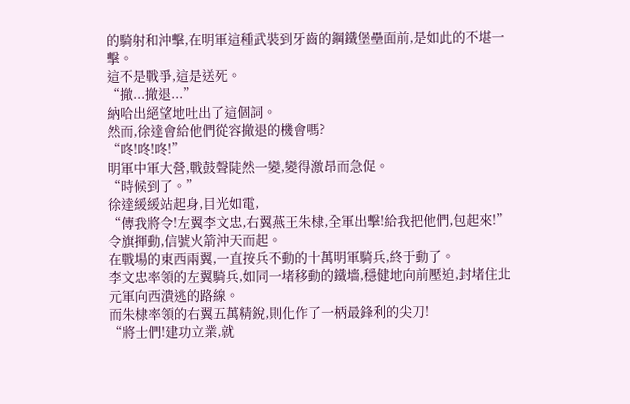的騎射和沖擊,在明軍這種武裝到牙齒的鋼鐵堡壘面前,是如此的不堪一擊。
這不是戰爭,這是送死。
“撤...撤退...”
納哈出絕望地吐出了這個詞。
然而,徐達會給他們從容撤退的機會嗎?
“咚!咚!咚!”
明軍中軍大營,戰鼓聲陡然一變,變得激昂而急促。
“時候到了。”
徐達緩緩站起身,目光如電,
“傳我將令!左翼李文忠,右翼燕王朱棣,全軍出擊!給我把他們,包起來!”
令旗揮動,信號火箭沖天而起。
在戰場的東西兩翼,一直按兵不動的十萬明軍騎兵,終于動了。
李文忠率領的左翼騎兵,如同一堵移動的鐵墻,穩健地向前壓迫,封堵住北元軍向西潰逃的路線。
而朱棣率領的右翼五萬精銳,則化作了一柄最鋒利的尖刀!
“將士們!建功立業,就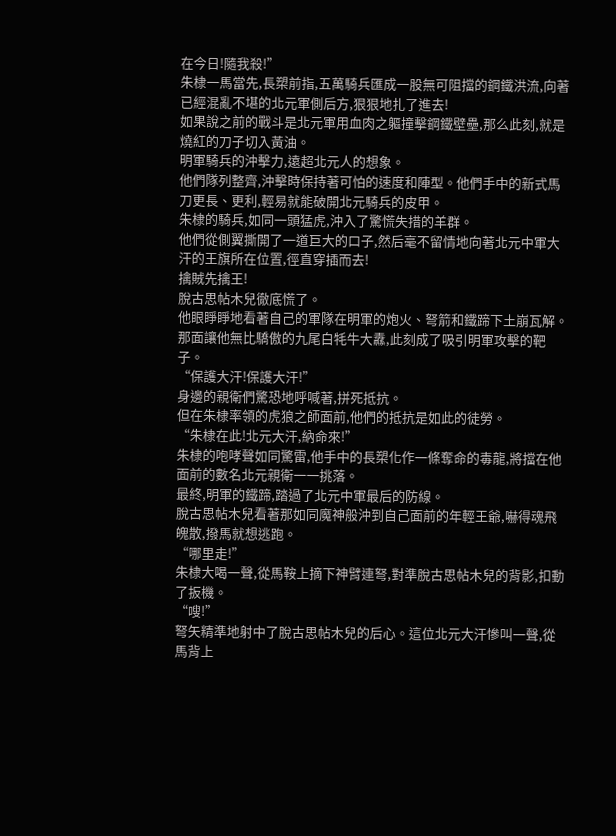在今日!隨我殺!”
朱棣一馬當先,長槊前指,五萬騎兵匯成一股無可阻擋的鋼鐵洪流,向著已經混亂不堪的北元軍側后方,狠狠地扎了進去!
如果說之前的戰斗是北元軍用血肉之軀撞擊鋼鐵壁壘,那么此刻,就是燒紅的刀子切入黃油。
明軍騎兵的沖擊力,遠超北元人的想象。
他們隊列整齊,沖擊時保持著可怕的速度和陣型。他們手中的新式馬刀更長、更利,輕易就能破開北元騎兵的皮甲。
朱棣的騎兵,如同一頭猛虎,沖入了驚慌失措的羊群。
他們從側翼撕開了一道巨大的口子,然后毫不留情地向著北元中軍大汗的王旗所在位置,徑直穿插而去!
擒賊先擒王!
脫古思帖木兒徹底慌了。
他眼睜睜地看著自己的軍隊在明軍的炮火、弩箭和鐵蹄下土崩瓦解。
那面讓他無比驕傲的九尾白牦牛大纛,此刻成了吸引明軍攻擊的靶子。
“保護大汗!保護大汗!”
身邊的親衛們驚恐地呼喊著,拼死抵抗。
但在朱棣率領的虎狼之師面前,他們的抵抗是如此的徒勞。
“朱棣在此!北元大汗,納命來!”
朱棣的咆哮聲如同驚雷,他手中的長槊化作一條奪命的毒龍,將擋在他面前的數名北元親衛一一挑落。
最終,明軍的鐵蹄,踏過了北元中軍最后的防線。
脫古思帖木兒看著那如同魔神般沖到自己面前的年輕王爺,嚇得魂飛魄散,撥馬就想逃跑。
“哪里走!”
朱棣大喝一聲,從馬鞍上摘下神臂連弩,對準脫古思帖木兒的背影,扣動了扳機。
“嗖!”
弩矢精準地射中了脫古思帖木兒的后心。這位北元大汗慘叫一聲,從馬背上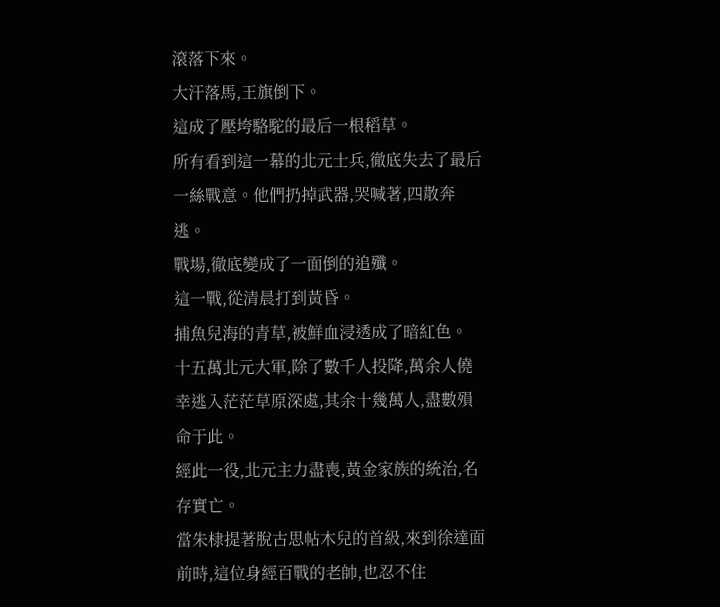滾落下來。
大汗落馬,王旗倒下。
這成了壓垮駱駝的最后一根稻草。
所有看到這一幕的北元士兵,徹底失去了最后一絲戰意。他們扔掉武器,哭喊著,四散奔逃。
戰場,徹底變成了一面倒的追殲。
這一戰,從清晨打到黃昏。
捕魚兒海的青草,被鮮血浸透成了暗紅色。
十五萬北元大軍,除了數千人投降,萬余人僥幸逃入茫茫草原深處,其余十幾萬人,盡數殞命于此。
經此一役,北元主力盡喪,黃金家族的統治,名存實亡。
當朱棣提著脫古思帖木兒的首級,來到徐達面前時,這位身經百戰的老帥,也忍不住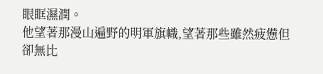眼眶濕潤。
他望著那漫山遍野的明軍旗幟,望著那些雖然疲憊但卻無比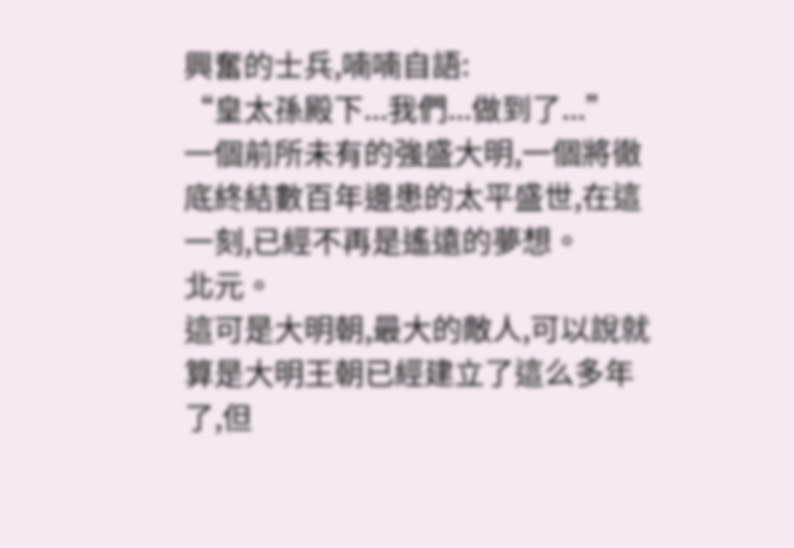興奮的士兵,喃喃自語:
“皇太孫殿下...我們...做到了...”
一個前所未有的強盛大明,一個將徹底終結數百年邊患的太平盛世,在這一刻,已經不再是遙遠的夢想。
北元。
這可是大明朝,最大的敵人,可以說就算是大明王朝已經建立了這么多年了,但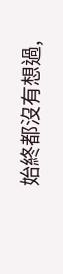始終都沒有想過,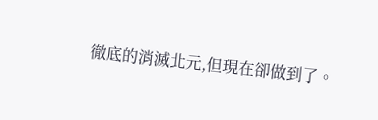徹底的消滅北元,但現在卻做到了。